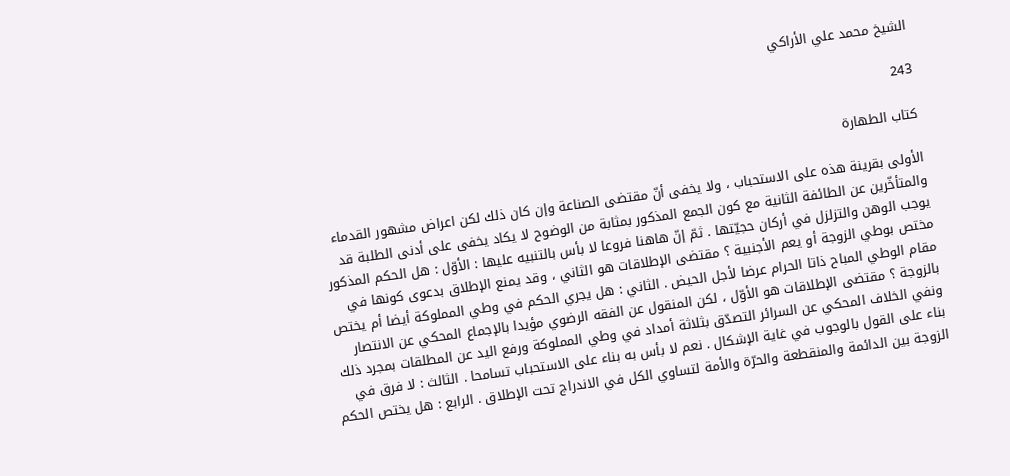الشيخ محمد علي الأراكي

243

كتاب الطهارة

الأولى بقرينة هذه على الاستحباب ، ولا يخفى أنّ مقتضى الصناعة وإن كان ذلك لكن اعراض مشهور القدماء والمتأخّرين عن الطائفة الثانية مع كون الجمع المذكور بمثابة من الوضوح لا يكاد يخفى على أدنى الطلبة قد يوجب الوهن والتزلزل في أركان حجيّتها . ثمّ إنّ هاهنا فروعا لا بأس بالتنبيه عليها : الأوّل : هل الحكم المذكور مختص بوطي الزوجة أو يعم الأجنبية ؟ مقتضى الإطلاقات هو الثاني ، وقد يمنع الإطلاق بدعوى كونها في مقام الوطي المباح ذاتا الحرام عرضا لأجل الحيض . الثاني : هل يجري الحكم في وطي المملوكة أيضا أم يختص بالزوجة ؟ مقتضى الإطلاقات هو الأوّل ، لكن المنقول عن الفقه الرضوي مؤيدا بالإجماع المحكي عن الانتصار ونفي الخلاف المحكي عن السرائر التصدّق بثلاثة أمداد في وطي المملوكة ورفع اليد عن المطلقات بمجرد ذلك بناء على القول بالوجوب في غاية الإشكال . نعم لا بأس به بناء على الاستحباب تسامحا . الثالث : لا فرق في الزوجة بين الدائمة والمنقطعة والحرّة والأمة لتساوي الكل في الاندراج تحت الإطلاق . الرابع : هل يختص الحكم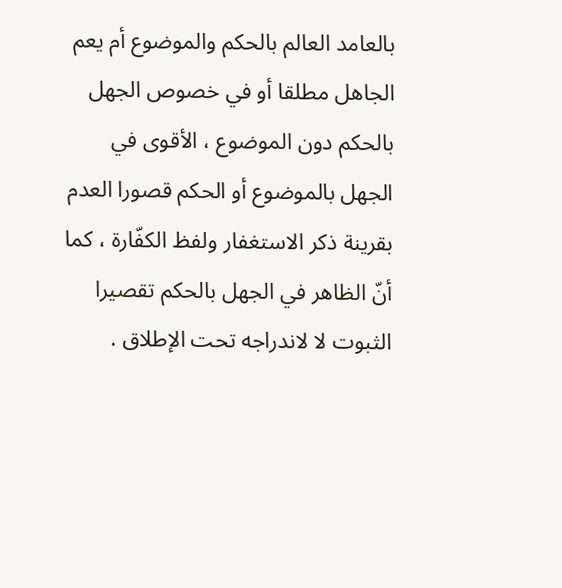بالعامد العالم بالحكم والموضوع أم يعم الجاهل مطلقا أو في خصوص الجهل بالحكم دون الموضوع ، الأقوى في الجهل بالموضوع أو الحكم قصورا العدم بقرينة ذكر الاستغفار ولفظ الكفّارة ، كما أنّ الظاهر في الجهل بالحكم تقصيرا الثبوت لا لاندراجه تحت الإطلاق .